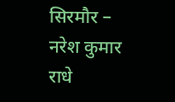सिरमौर – नरेश कुमार राधे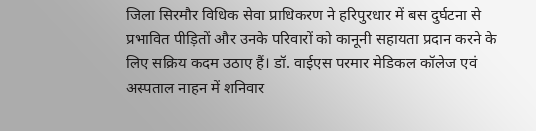जिला सिरमौर विधिक सेवा प्राधिकरण ने हरिपुरधार में बस दुर्घटना से प्रभावित पीड़ितों और उनके परिवारों को कानूनी सहायता प्रदान करने के लिए सक्रिय कदम उठाए हैं। डॉ. वाईएस परमार मेडिकल कॉलेज एवं अस्पताल नाहन में शनिवार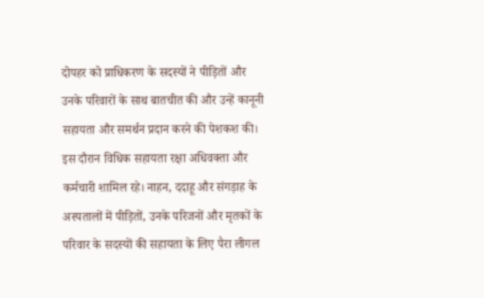दोपहर को प्राधिकरण के सदस्यों ने पीड़ितों और उनके परिवारों के साथ बातचीत की और उन्हें कानूनी सहायता और समर्थन प्रदान करने की पेशकश की।
इस दौरान विधिक सहायता रक्षा अधिवक्ता और कर्मचारी शामिल रहे। नाहन, ददाहू और संगड़ाह के अस्पतालों में पीड़ितों, उनके परिजनों और मृतकों के परिवार के सदस्यों की सहायता के लिए पैरा लीगल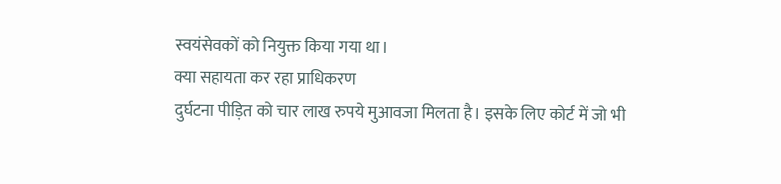स्वयंसेवकों को नियुक्त किया गया था।
क्या सहायता कर रहा प्राधिकरण
दुर्घटना पीड़ित को चार लाख रुपये मुआवजा मिलता है। इसके लिए कोर्ट में जो भी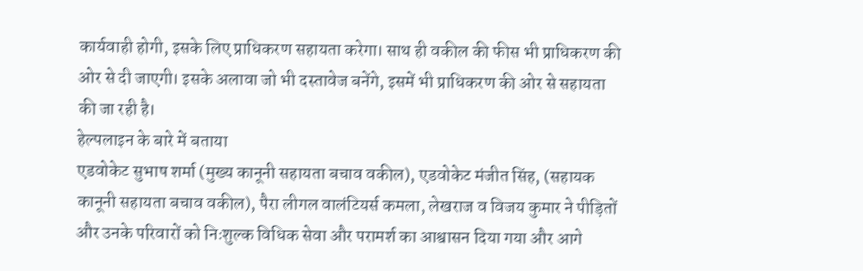कार्यवाही होगी, इसके लिए प्राधिकरण सहायता करेगा। साथ ही वकील की फीस भी प्राधिकरण की ओर से दी जाएगी। इसके अलावा जो भी दस्तावेज बनेंगे, इसमें भी प्राधिकरण की ओर से सहायता की जा रही है।
हेल्पलाइन के बारे में बताया
एडवोकेट सुभाष शर्मा (मुख्य कानूनी सहायता बचाव वकील), एडवोकेट मंजीत सिंह, (सहायक कानूनी सहायता बचाव वकील), पैरा लीगल वालंटियर्स कमला, लेखराज व विजय कुमार ने पीड़ितों और उनके परिवारों को निःशुल्क विधिक सेवा और परामर्श का आश्वासन दिया गया और आगे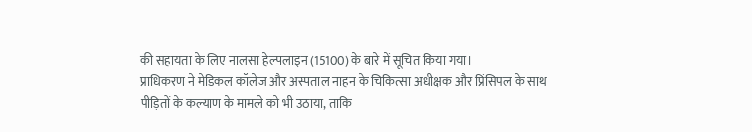की सहायता के लिए नालसा हेल्पलाइन (15100) के बारे में सूचित किया गया।
प्राधिकरण ने मेडिकल कॉलेज और अस्पताल नाहन के चिकित्सा अधीक्षक और प्रिंसिपल के साथ पीड़ितों के कल्याण के मामले को भी उठाया, ताकि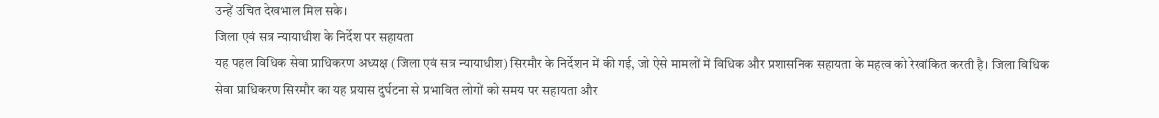उन्हें उचित देखभाल मिल सके।
जिला एवं सत्र न्यायाधीश के निर्देश पर सहायता
यह पहल विधिक सेवा प्राधिकरण अध्यक्ष (जिला एवं सत्र न्यायाधीश) सिरमौर के निर्देशन में की गई, जो ऐसे मामलों में विधिक और प्रशासनिक सहायता के महत्व को रेखांकित करती है। जिला विधिक सेवा प्राधिकरण सिरमौर का यह प्रयास दुर्घटना से प्रभावित लोगों को समय पर सहायता और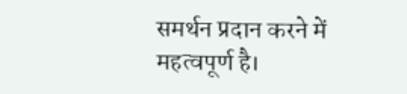समर्थन प्रदान करने में महत्वपूर्ण है।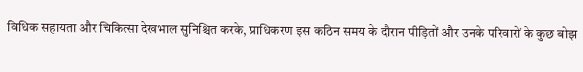विधिक सहायता और चिकित्सा देखभाल सुनिश्चित करके, प्राधिकरण इस कठिन समय के दौरान पीड़ितों और उनके परिवारों के कुछ बोझ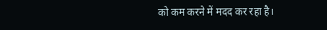को कम करने में मदद कर रहा है।